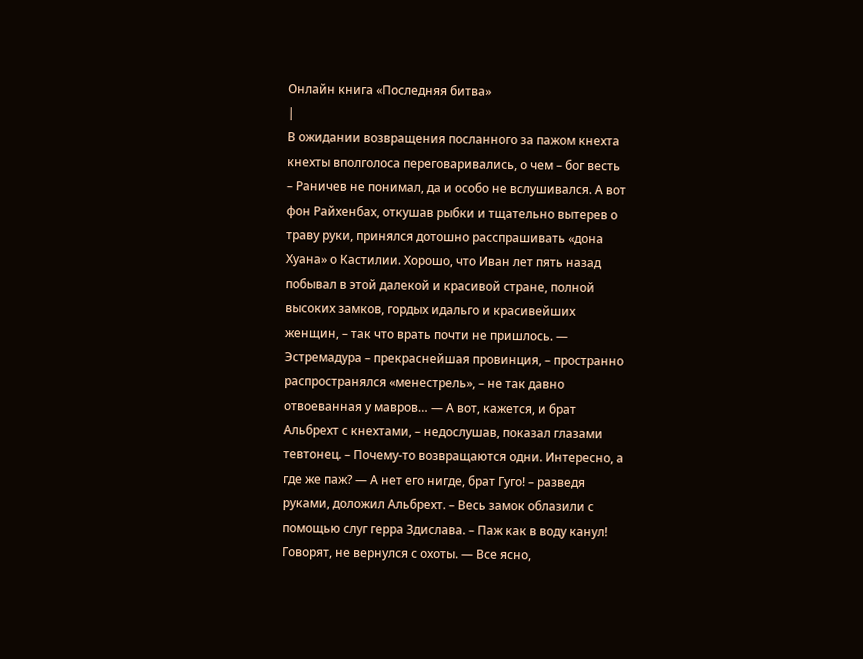Онлайн книга «Последняя битва»
|
В ожидании возвращения посланного за пажом кнехта кнехты вполголоса переговаривались, о чем – бог весть – Раничев не понимал, да и особо не вслушивался. А вот фон Райхенбах, откушав рыбки и тщательно вытерев о траву руки, принялся дотошно расспрашивать «дона Хуана» о Кастилии. Хорошо, что Иван лет пять назад побывал в этой далекой и красивой стране, полной высоких замков, гордых идальго и красивейших женщин, – так что врать почти не пришлось. — Эстремадура – прекраснейшая провинция, – пространно распространялся «менестрель», – не так давно отвоеванная у мавров… — А вот, кажется, и брат Альбрехт с кнехтами, – недослушав, показал глазами тевтонец. – Почему-то возвращаются одни. Интересно, а где же паж? — А нет его нигде, брат Гуго! – разведя руками, доложил Альбрехт. – Весь замок облазили с помощью слуг герра Здислава. – Паж как в воду канул! Говорят, не вернулся с охоты. — Все ясно,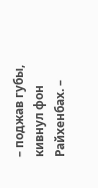– поджав губы, кивнул фон Райхенбах. –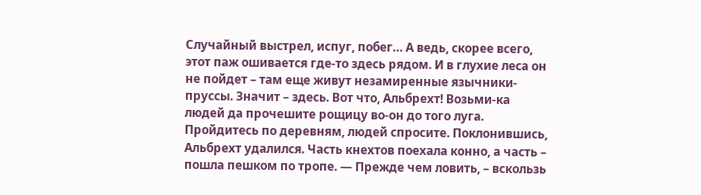Случайный выстрел, испуг, побег… А ведь, скорее всего, этот паж ошивается где-то здесь рядом. И в глухие леса он не пойдет – там еще живут незамиренные язычники-пруссы. Значит – здесь. Вот что, Альбрехт! Возьми-ка людей да прочешите рощицу во-он до того луга. Пройдитесь по деревням, людей спросите. Поклонившись, Альбрехт удалился. Часть кнехтов поехала конно, а часть – пошла пешком по тропе. — Прежде чем ловить, – вскользь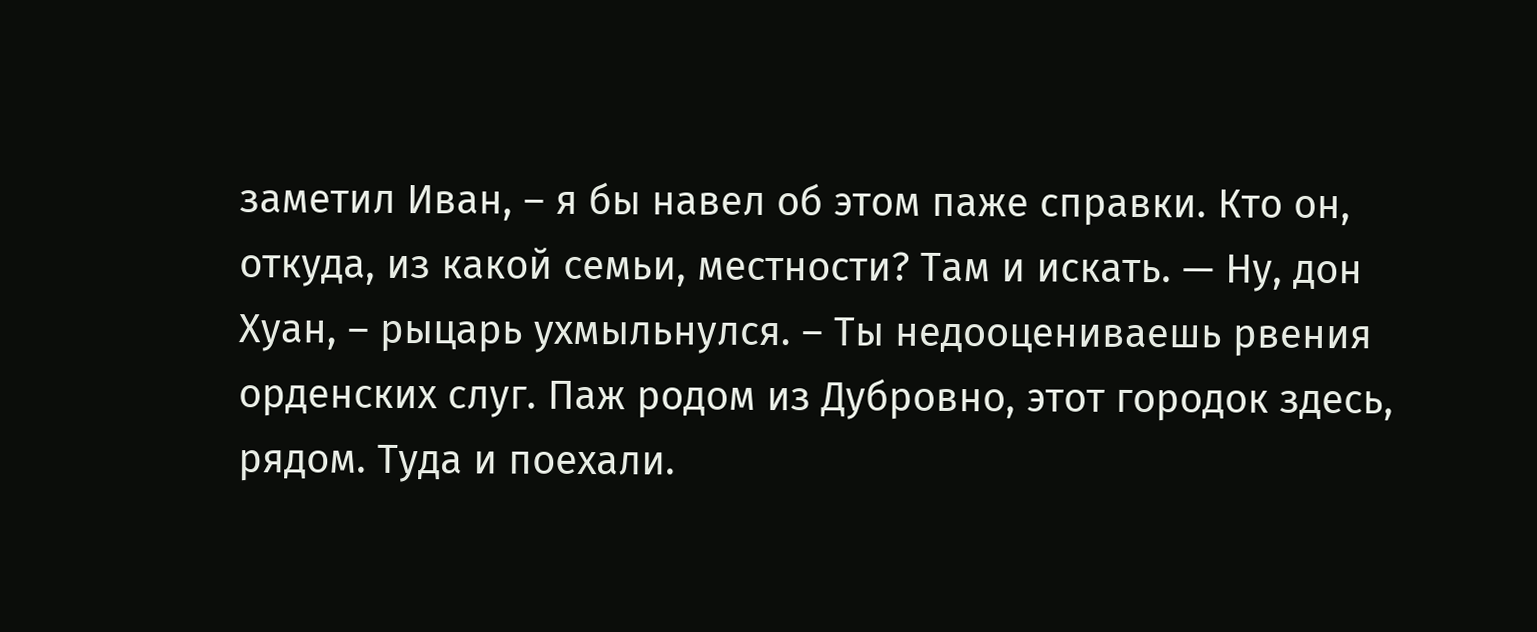заметил Иван, – я бы навел об этом паже справки. Кто он, откуда, из какой семьи, местности? Там и искать. — Ну, дон Хуан, – рыцарь ухмыльнулся. – Ты недооцениваешь рвения орденских слуг. Паж родом из Дубровно, этот городок здесь, рядом. Туда и поехали.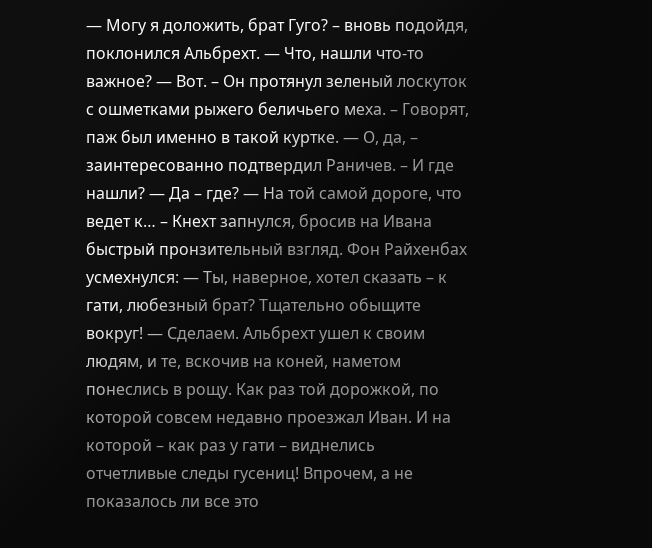— Могу я доложить, брат Гуго? – вновь подойдя, поклонился Альбрехт. — Что, нашли что-то важное? — Вот. – Он протянул зеленый лоскуток с ошметками рыжего беличьего меха. – Говорят, паж был именно в такой куртке. — О, да, – заинтересованно подтвердил Раничев. – И где нашли? — Да – где? — На той самой дороге, что ведет к… – Кнехт запнулся, бросив на Ивана быстрый пронзительный взгляд. Фон Райхенбах усмехнулся: — Ты, наверное, хотел сказать – к гати, любезный брат? Тщательно обыщите вокруг! — Сделаем. Альбрехт ушел к своим людям, и те, вскочив на коней, наметом понеслись в рощу. Как раз той дорожкой, по которой совсем недавно проезжал Иван. И на которой – как раз у гати – виднелись отчетливые следы гусениц! Впрочем, а не показалось ли все это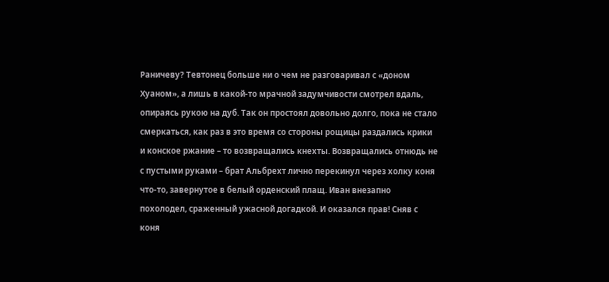Раничеву? Тевтонец больше ни о чем не разговаривал с «доном Хуаном», а лишь в какой-то мрачной задумчивости смотрел вдаль, опираясь рукою на дуб. Так он простоял довольно долго, пока не стало смеркаться, как раз в это время со стороны рощицы раздались крики и конское ржание – то возвращались кнехты. Возвращались отнюдь не с пустыми руками – брат Альбрехт лично перекинул через холку коня что-то, завернутое в белый орденский плащ. Иван внезапно похолодел, сраженный ужасной догадкой. И оказался прав! Сняв с коня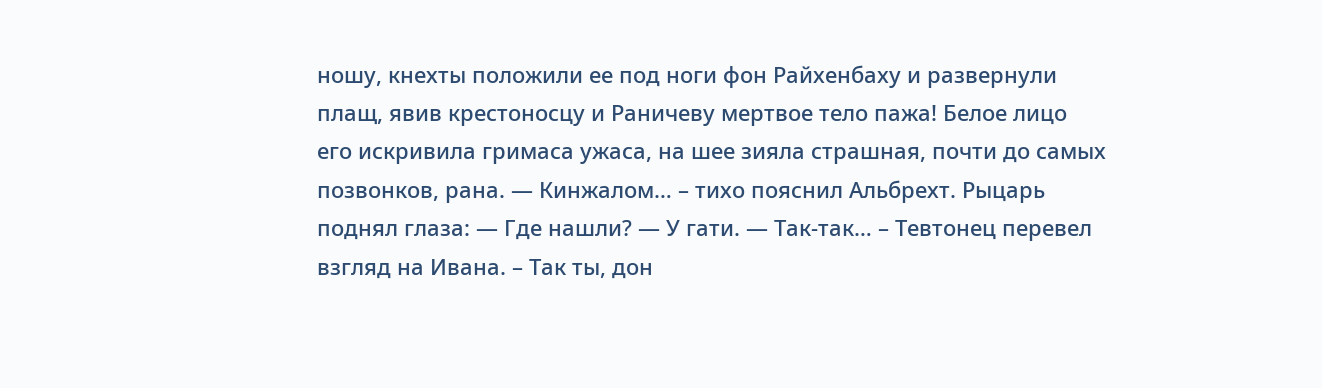ношу, кнехты положили ее под ноги фон Райхенбаху и развернули плащ, явив крестоносцу и Раничеву мертвое тело пажа! Белое лицо его искривила гримаса ужаса, на шее зияла страшная, почти до самых позвонков, рана. — Кинжалом… – тихо пояснил Альбрехт. Рыцарь поднял глаза: — Где нашли? — У гати. — Так-так… – Тевтонец перевел взгляд на Ивана. – Так ты, дон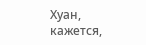Хуан, кажется,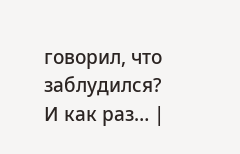говорил, что заблудился? И как раз… |